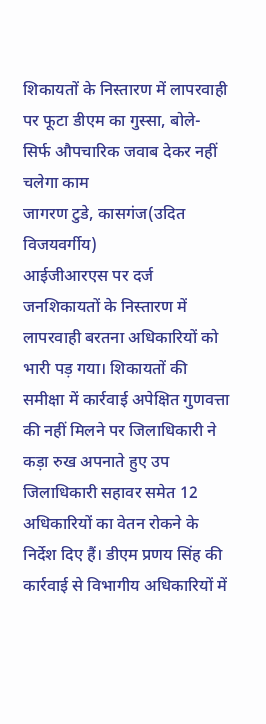शिकायतों के निस्तारण में लापरवाही पर फूटा डीएम का गुस्सा, बोले- सिर्फ औपचारिक जवाब देकर नहीं चलेगा काम
जागरण टुडे, कासगंज(उदित विजयवर्गीय)
आईजीआरएस पर दर्ज जनशिकायतों के निस्तारण में लापरवाही बरतना अधिकारियों को भारी पड़ गया। शिकायतों की समीक्षा में कार्रवाई अपेक्षित गुणवत्ता की नहीं मिलने पर जिलाधिकारी ने कड़ा रुख अपनाते हुए उप जिलाधिकारी सहावर समेत 12 अधिकारियों का वेतन रोकने के निर्देश दिए हैं। डीएम प्रणय सिंह की कार्रवाई से विभागीय अधिकारियों में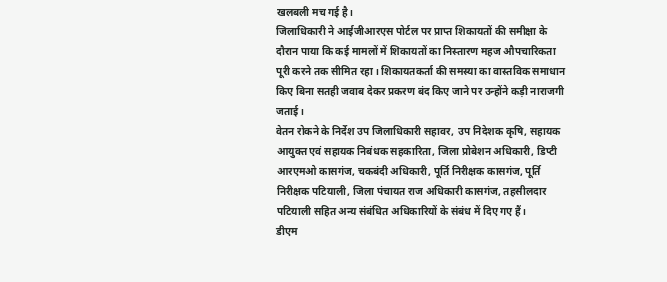खलबली मच गई है।
जिलाधिकारी ने आईजीआरएस पोर्टल पर प्राप्त शिकायतों की समीक्षा के दौरान पाया कि कई मामलों में शिकायतों का निस्तारण महज औपचारिकता पूरी करने तक सीमित रहा। शिकायतकर्ता की समस्या का वास्तविक समाधान किए बिना सतही जवाब देकर प्रकरण बंद किए जाने पर उन्होंने कड़ी नाराजगी जताई।
वेतन रोकने के निर्देश उप जिलाधिकारी सहावर, उप निदेशक कृषि, सहायक आयुक्त एवं सहायक निबंधक सहकारिता, जिला प्रोबेशन अधिकारी, डिप्टी आरएमओ कासगंज, चकबंदी अधिकारी, पूर्ति निरीक्षक कासगंज, पूर्ति निरीक्षक पटियाली, जिला पंचायत राज अधिकारी कासगंज, तहसीलदार पटियाली सहित अन्य संबंधित अधिकारियों के संबंध में दिए गए हैं।
डीएम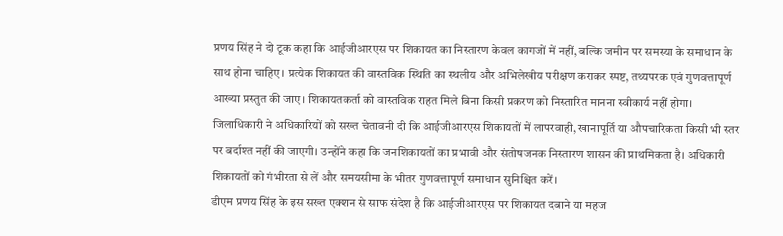प्रणय सिंह ने दो टूक कहा कि आईजीआरएस पर शिकायत का निस्तारण केवल कागजों में नहीं, बल्कि जमीन पर समस्या के समाधान के साथ होना चाहिए। प्रत्येक शिकायत की वास्तविक स्थिति का स्थलीय और अभिलेखीय परीक्षण कराकर स्पष्ट, तथ्यपरक एवं गुणवत्तापूर्ण आख्या प्रस्तुत की जाए। शिकायतकर्ता को वास्तविक राहत मिले बिना किसी प्रकरण को निस्तारित मानना स्वीकार्य नहीं होगा।
जिलाधिकारी ने अधिकारियों को सख्त चेतावनी दी कि आईजीआरएस शिकायतों में लापरवाही, खानापूर्ति या औपचारिकता किसी भी स्तर पर बर्दाश्त नहीं की जाएगी। उन्होंने कहा कि जनशिकायतों का प्रभावी और संतोषजनक निस्तारण शासन की प्राथमिकता है। अधिकारी शिकायतों को गंभीरता से लें और समयसीमा के भीतर गुणवत्तापूर्ण समाधान सुनिश्चित करें।
डीएम प्रणय सिंह के इस सख्त एक्शन से साफ संदेश है कि आईजीआरएस पर शिकायत दबाने या महज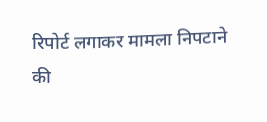रिपोर्ट लगाकर मामला निपटाने की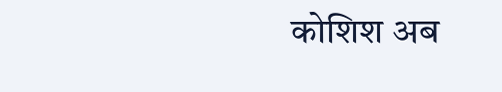कोशिश अब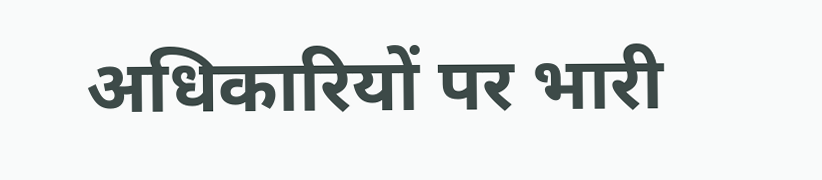अधिकारियों पर भारी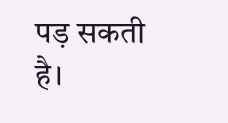पड़ सकती है।